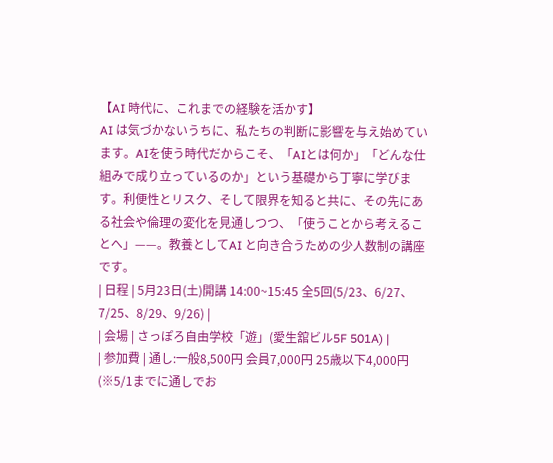【AI 時代に、これまでの経験を活かす】
AI は気づかないうちに、私たちの判断に影響を与え始めています。AIを使う時代だからこそ、「AIとは何か」「どんな仕組みで成り立っているのか」という基礎から丁寧に学びます。利便性とリスク、そして限界を知ると共に、その先にある社会や倫理の変化を見通しつつ、「使うことから考えることへ」——。教養としてAI と向き合うための少人数制の講座です。
| 日程 | 5月23日(土)開講 14:00~15:45 全5回(5/23、6/27、7/25、8/29、9/26) |
| 会場 | さっぽろ自由学校「遊」(愛生舘ビル5F 501A) |
| 参加費 | 通し:一般8,500円 会員7,000円 25歳以下4,000円 (※5/1までに通しでお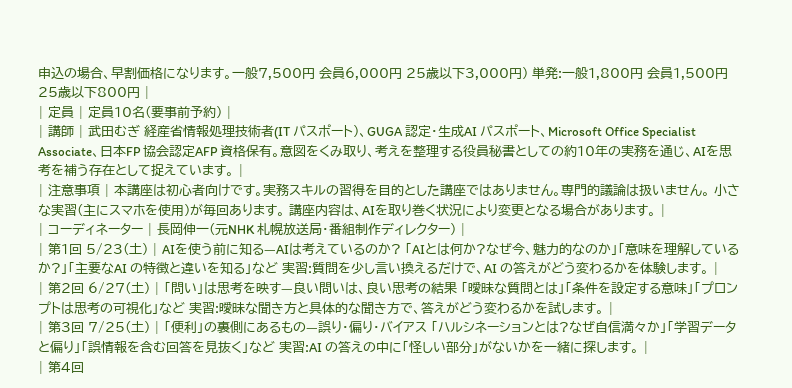申込の場合、早割価格になります。一般7,500円 会員6,000円 25歳以下3,000円) 単発:一般1,800円 会員1,500円 25歳以下800円 |
| 定員 | 定員10名(要事前予約) |
| 講師 | 武田むぎ 経産省情報処理技術者(IT パスポート)、GUGA 認定・生成AI パスポート、Microsoft Office Specialist Associate、日本FP 協会認定AFP 資格保有。意図をくみ取り、考えを整理する役員秘書としての約10年の実務を通じ、AIを思考を補う存在として捉えています。 |
| 注意事項 | 本講座は初心者向けです。実務スキルの習得を目的とした講座ではありません。専門的議論は扱いません。 小さな実習(主にスマホを使用)が毎回あります。 講座内容は、AIを取り巻く状況により変更となる場合があります。 |
| コーディネーター | 長岡伸一(元NHK 札幌放送局・番組制作ディレクター) |
| 第1回 5/23(土) | AIを使う前に知る—AIは考えているのか? 「AIとは何か?なぜ今、魅力的なのか」「意味を理解しているか?」「主要なAI の特徴と違いを知る」など 実習:質問を少し言い換えるだけで、AI の答えがどう変わるかを体験します。 |
| 第2回 6/27(土) | 「問い」は思考を映す—良い問いは、良い思考の結果 「曖昧な質問とは」「条件を設定する意味」「プロンプトは思考の可視化」など 実習:曖昧な聞き方と具体的な聞き方で、答えがどう変わるかを試します。 |
| 第3回 7/25(土) | 「便利」の裏側にあるもの—誤り・偏り・バイアス 「ハルシネーションとは?なぜ自信満々か」「学習データと偏り」「誤情報を含む回答を見抜く」など 実習:AI の答えの中に「怪しい部分」がないかを一緒に探します。 |
| 第4回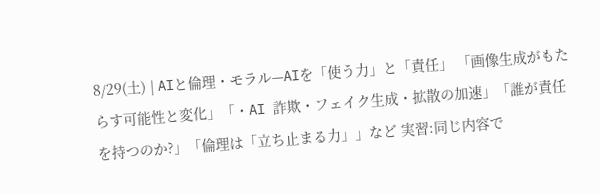8/29(土) | AIと倫理・モラル—AIを「使う力」と「責任」 「画像生成がもたらす可能性と変化」「・AI 詐欺・フェイク生成・拡散の加速」「誰が責任を持つのか?」「倫理は「立ち止まる力」」など 実習:同じ内容で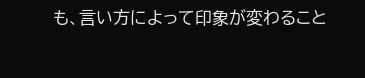も、言い方によって印象が変わること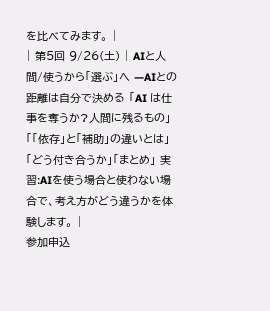を比べてみます。 |
| 第5回 9/26(土) | AIと人間/使うから「選ぶ」へ —AIとの距離は自分で決める 「AI は仕事を奪うか?人間に残るもの」「「依存」と「補助」の違いとは」「どう付き合うか」「まとめ」 実習:AIを使う場合と使わない場合で、考え方がどう違うかを体験します。 |
参加申込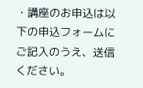・講座のお申込は以下の申込フォームにご記入のうえ、送信ください。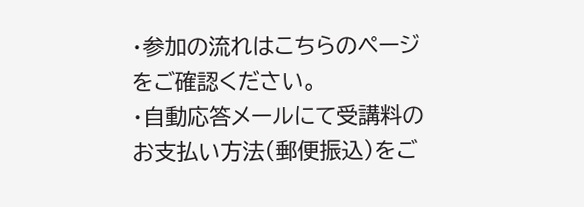・参加の流れはこちらのページをご確認ください。
・自動応答メールにて受講料のお支払い方法(郵便振込)をご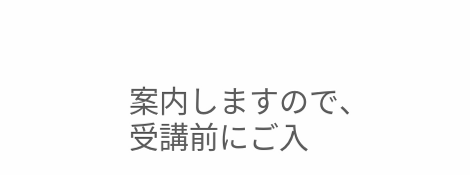案内しますので、受講前にご入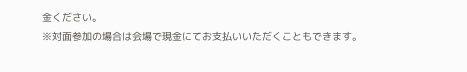金ください。
※対面参加の場合は会場で現金にてお支払いいただくこともできます。